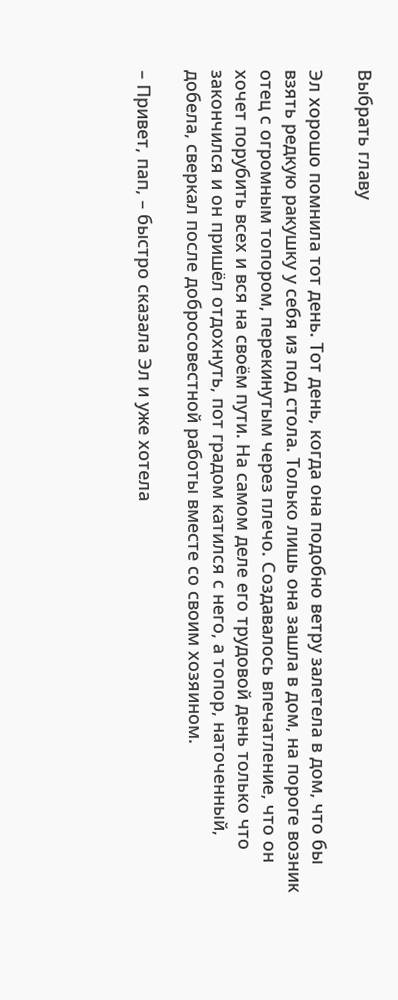Выбрать главу

Эл хорошо помнила тот день. Тот день, когда она подобно ветру залетела в дом, что бы взять редкую ракушку у себя из под стола. Только лишь она зашла в дом, на пороге возник отец с огромным топором, перекинутым через плечо. Создавалось впечатление, что он хочет порубить всех и вся на своём пути. На самом деле его трудовой день только что закончился и он пришёл отдохнуть, пот градом катился с него, а топор, наточенный, добела, сверкал после добросовестной работы вместе со своим хозяином.

– Привет, пап, – быстро сказала Эл и уже хотела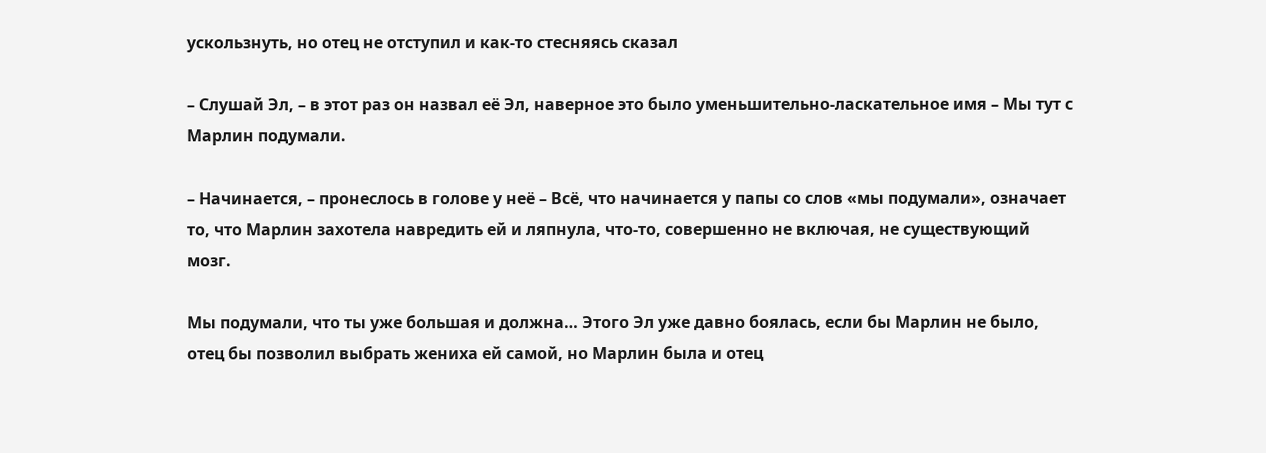ускользнуть, но отец не отступил и как-то стесняясь сказал

– Слушай Эл, – в этот раз он назвал её Эл, наверное это было уменьшительно-ласкательное имя – Мы тут с Марлин подумали.

– Начинается, – пронеслось в голове у неё – Всё, что начинается у папы со слов «мы подумали», означает то, что Марлин захотела навредить ей и ляпнула, что-то, совершенно не включая, не существующий мозг.

Мы подумали, что ты уже большая и должна… Этого Эл уже давно боялась, если бы Марлин не было, отец бы позволил выбрать жениха ей самой, но Марлин была и отец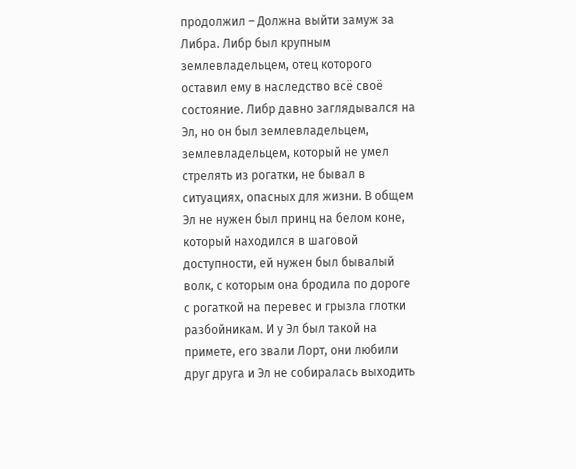продолжил – Должна выйти замуж за Либра. Либр был крупным землевладельцем, отец которого оставил ему в наследство всё своё состояние. Либр давно заглядывался на Эл, но он был землевладельцем, землевладельцем, который не умел стрелять из рогатки, не бывал в ситуациях, опасных для жизни. В общем Эл не нужен был принц на белом коне, который находился в шаговой доступности, ей нужен был бывалый волк, с которым она бродила по дороге с рогаткой на перевес и грызла глотки разбойникам. И у Эл был такой на примете, его звали Лорт, они любили друг друга и Эл не собиралась выходить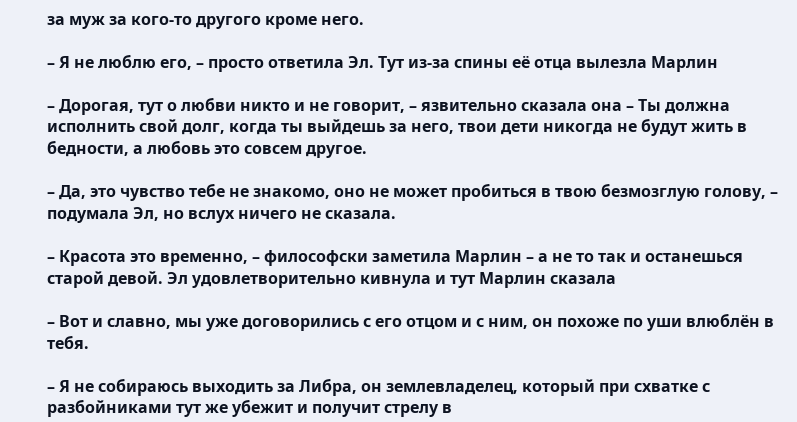за муж за кого-то другого кроме него.

– Я не люблю его, – просто ответила Эл. Тут из-за спины её отца вылезла Марлин

– Дорогая, тут о любви никто и не говорит, – язвительно сказала она – Ты должна исполнить свой долг, когда ты выйдешь за него, твои дети никогда не будут жить в бедности, а любовь это совсем другое.

– Да, это чувство тебе не знакомо, оно не может пробиться в твою безмозглую голову, – подумала Эл, но вслух ничего не сказала.

– Красота это временно, – философски заметила Марлин – а не то так и останешься старой девой. Эл удовлетворительно кивнула и тут Марлин сказала

– Вот и славно, мы уже договорились с его отцом и с ним, он похоже по уши влюблён в тебя.

– Я не собираюсь выходить за Либра, он землевладелец, который при схватке с разбойниками тут же убежит и получит стрелу в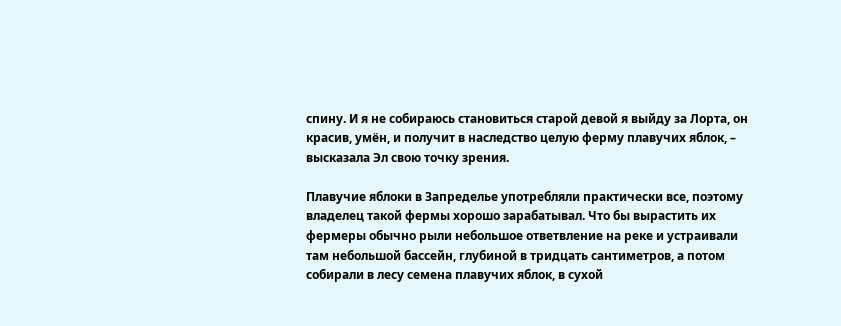спину. И я не собираюсь становиться старой девой я выйду за Лорта, он красив, умён, и получит в наследство целую ферму плавучих яблок, – высказала Эл свою точку зрения.

Плавучие яблоки в Запределье употребляли практически все, поэтому владелец такой фермы хорошо зарабатывал. Что бы вырастить их фермеры обычно рыли небольшое ответвление на реке и устраивали там небольшой бассейн, глубиной в тридцать сантиметров, а потом собирали в лесу семена плавучих яблок, в сухой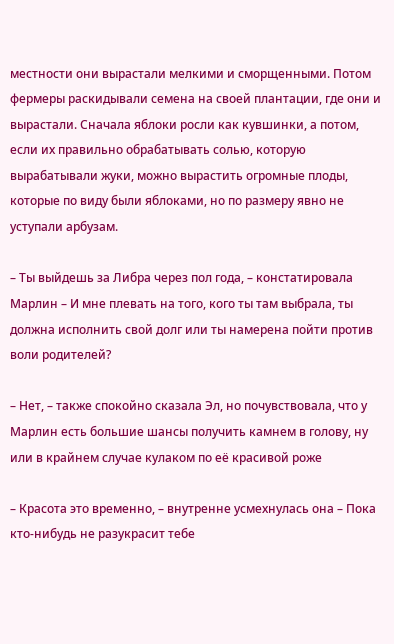местности они вырастали мелкими и сморщенными. Потом фермеры раскидывали семена на своей плантации, где они и вырастали. Сначала яблоки росли как кувшинки, а потом, если их правильно обрабатывать солью, которую вырабатывали жуки, можно вырастить огромные плоды, которые по виду были яблоками, но по размеру явно не уступали арбузам.

– Ты выйдешь за Либра через пол года, – констатировала Марлин – И мне плевать на того, кого ты там выбрала, ты должна исполнить свой долг или ты намерена пойти против воли родителей?

– Нет, – также спокойно сказала Эл, но почувствовала, что у Марлин есть большие шансы получить камнем в голову, ну или в крайнем случае кулаком по её красивой роже

– Красота это временно, – внутренне усмехнулась она – Пока кто-нибудь не разукрасит тебе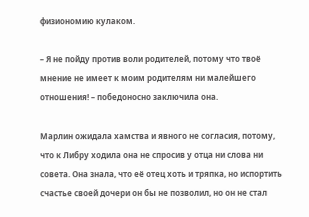физиономию кулаком.

– Я не пойду против воли родителей, потому что твоё мнение не имеет к моим родителям ни малейшего отношения! – победоносно заключила она.

Марлин ожидала хамства и явного не согласия, потому, что к Либру ходила она не спросив у отца ни слова ни совета. Она знала, что её отец хоть и тряпка, но испортить счастье своей дочери он бы не позволил, но он не стал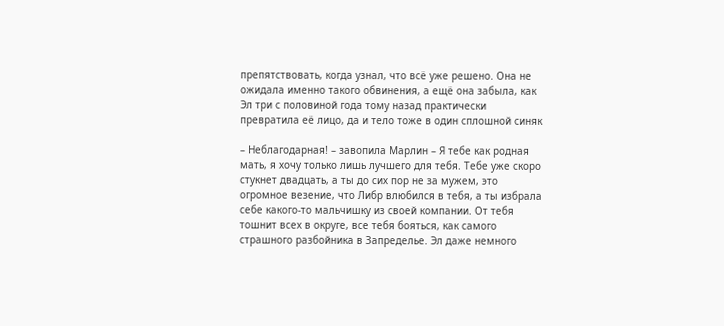препятствовать, когда узнал, что всё уже решено. Она не ожидала именно такого обвинения, а ещё она забыла, как Эл три с половиной года тому назад практически превратила её лицо, да и тело тоже в один сплошной синяк

– Неблагодарная! – завопила Марлин – Я тебе как родная мать, я хочу только лишь лучшего для тебя. Тебе уже скоро стукнет двадцать, а ты до сих пор не за мужем, это огромное везение, что Либр влюбился в тебя, а ты избрала себе какого-то мальчишку из своей компании. От тебя тошнит всех в округе, все тебя бояться, как самого страшного разбойника в Запределье. Эл даже немного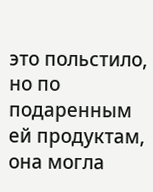это польстило, но по подаренным ей продуктам, она могла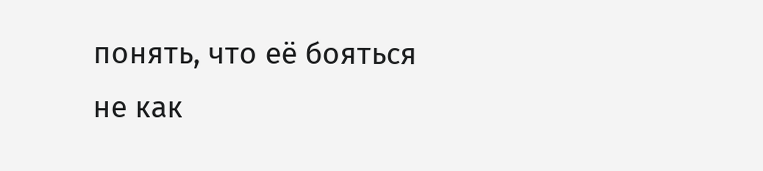понять, что её бояться не как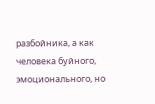разбойника, а как человека буйного, эмоционального, но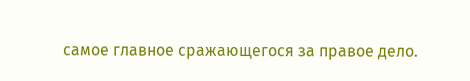самое главное сражающегося за правое дело.